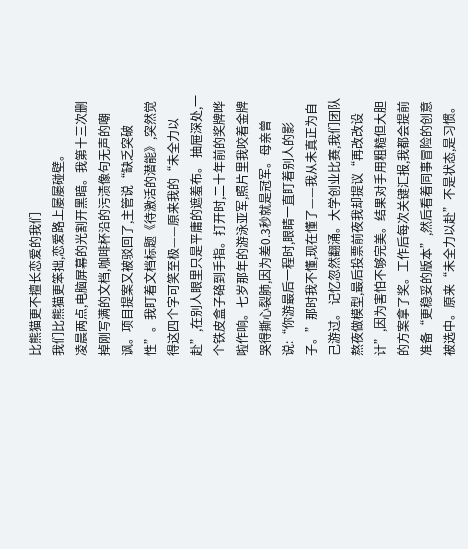比熊猫更不擅长恋爱的我们
我们比熊猫更笨拙,恋爱路上屡屡碰壁。
凌晨两点,电脑屏幕的光割开黑暗。我第十三次删掉刚写满的文档,咖啡杯沿的污渍像句无声的嘲讽。项目提案又被驳回了,主管说“缺乏突破性”。我盯着文档标题《待激活的潜能》,突然觉得这四个字可笑至极——原来我的“未全力以赴”,在别人眼里只是平庸的遮羞布。 抽屉深处,一个铁皮盒子硌到手指。打开时,二十年前的奖牌哗啦作响。七岁那年的游泳亚军,照片里我咬着金牌哭得撕心裂肺,因为差0.3秒就是冠军。母亲曾说:“你游最后一程时,眼睛一直盯着别人的影子。”那时我不懂,现在懂了——我从未真正为自己游过。 记忆忽然翻涌。大学创业比赛,我们团队熬夜做模型,最后投票前夜我却提议“再改改设计”,因为害怕不够完美。结果对手用粗糙但大胆的方案拿了奖。工作后每次关键汇报,我都会提前准备“更稳妥的版本”,然后看着同事冒险的创意被选中。原来“未全力以赴”不是状态,是习惯。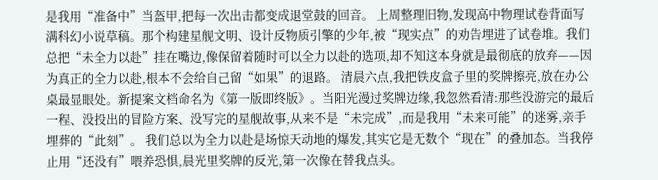是我用“准备中”当盔甲,把每一次出击都变成退堂鼓的回音。 上周整理旧物,发现高中物理试卷背面写满科幻小说草稿。那个构建星舰文明、设计反物质引擎的少年,被“现实点”的劝告埋进了试卷堆。我们总把“未全力以赴”挂在嘴边,像保留着随时可以全力以赴的选项,却不知这本身就是最彻底的放弃——因为真正的全力以赴,根本不会给自己留“如果”的退路。 清晨六点,我把铁皮盒子里的奖牌擦亮,放在办公桌最显眼处。新提案文档命名为《第一版即终版》。当阳光漫过奖牌边缘,我忽然看清:那些没游完的最后一程、没投出的冒险方案、没写完的星舰故事,从来不是“未完成”,而是我用“未来可能”的迷雾,亲手埋葬的“此刻”。 我们总以为全力以赴是场惊天动地的爆发,其实它是无数个“现在”的叠加态。当我停止用“还没有”喂养恐惧,晨光里奖牌的反光,第一次像在替我点头。